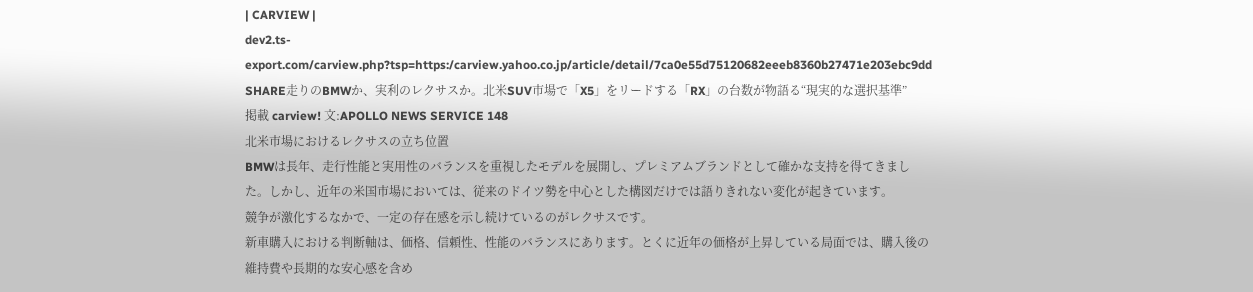| CARVIEW |
dev2.ts-export.com/carview.php?tsp=https:/carview.yahoo.co.jp/article/detail/7ca0e55d75120682eeeb8360b27471e203ebc9dd
SHARE走りのBMWか、実利のレクサスか。北米SUV市場で「X5」をリードする「RX」の台数が物語る“現実的な選択基準”
掲載 carview! 文:APOLLO NEWS SERVICE 148
北米市場におけるレクサスの立ち位置
BMWは長年、走行性能と実用性のバランスを重視したモデルを展開し、プレミアムブランドとして確かな支持を得てきました。しかし、近年の米国市場においては、従来のドイツ勢を中心とした構図だけでは語りきれない変化が起きています。
競争が激化するなかで、一定の存在感を示し続けているのがレクサスです。
新車購入における判断軸は、価格、信頼性、性能のバランスにあります。とくに近年の価格が上昇している局面では、購入後の維持費や長期的な安心感を含め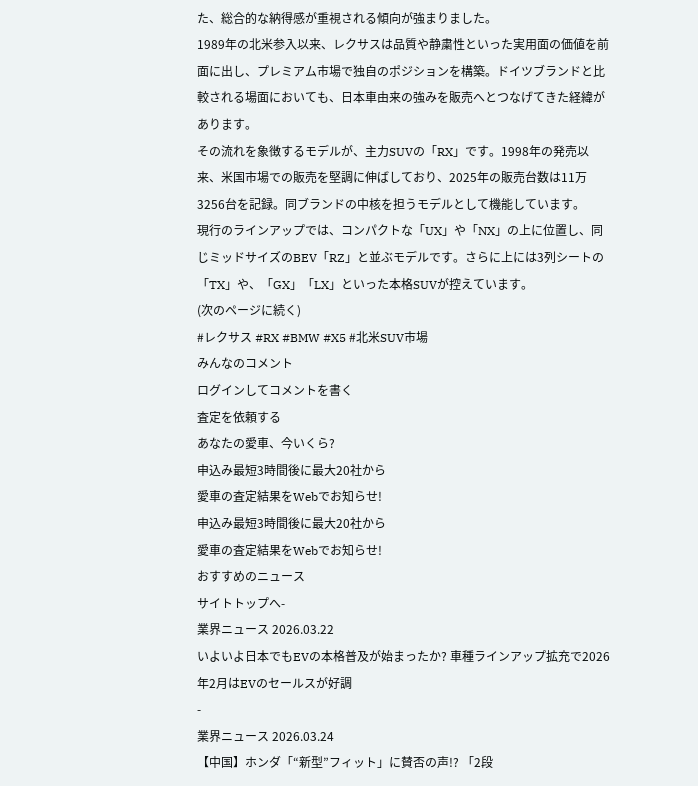た、総合的な納得感が重視される傾向が強まりました。
1989年の北米参入以来、レクサスは品質や静粛性といった実用面の価値を前面に出し、プレミアム市場で独自のポジションを構築。ドイツブランドと比較される場面においても、日本車由来の強みを販売へとつなげてきた経緯があります。
その流れを象徴するモデルが、主力SUVの「RX」です。1998年の発売以来、米国市場での販売を堅調に伸ばしており、2025年の販売台数は11万3256台を記録。同ブランドの中核を担うモデルとして機能しています。
現行のラインアップでは、コンパクトな「UX」や「NX」の上に位置し、同じミッドサイズのBEV「RZ」と並ぶモデルです。さらに上には3列シートの「TX」や、「GX」「LX」といった本格SUVが控えています。
(次のページに続く)
#レクサス #RX #BMW #X5 #北米SUV市場
みんなのコメント
ログインしてコメントを書く
査定を依頼する
あなたの愛車、今いくら?
申込み最短3時間後に最大20社から
愛車の査定結果をWebでお知らせ!
申込み最短3時間後に最大20社から
愛車の査定結果をWebでお知らせ!
おすすめのニュース
サイトトップへ-
業界ニュース 2026.03.22
いよいよ日本でもEVの本格普及が始まったか? 車種ラインアップ拡充で2026年2月はEVのセールスが好調
-
業界ニュース 2026.03.24
【中国】ホンダ「“新型”フィット」に賛否の声!? 「2段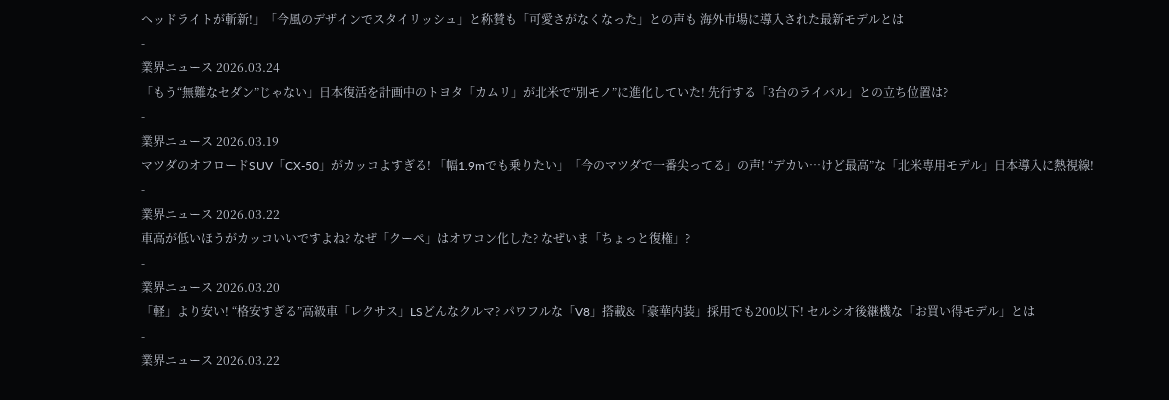ヘッドライトが斬新!」「今風のデザインでスタイリッシュ」と称賛も「可愛さがなくなった」との声も 海外市場に導入された最新モデルとは
-
業界ニュース 2026.03.24
「もう“無難なセダン”じゃない」日本復活を計画中のトヨタ「カムリ」が北米で“別モノ”に進化していた! 先行する「3台のライバル」との立ち位置は?
-
業界ニュース 2026.03.19
マツダのオフロードSUV「CX-50」がカッコよすぎる! 「幅1.9mでも乗りたい」「今のマツダで一番尖ってる」の声! “デカい…けど最高”な「北米専用モデル」日本導入に熱視線!
-
業界ニュース 2026.03.22
車高が低いほうがカッコいいですよね? なぜ「クーペ」はオワコン化した? なぜいま「ちょっと復権」?
-
業界ニュース 2026.03.20
「軽」より安い! “格安すぎる”高級車「レクサス」LSどんなクルマ? パワフルな「V8」搭載&「豪華内装」採用でも200以下! セルシオ後継機な「お買い得モデル」とは
-
業界ニュース 2026.03.22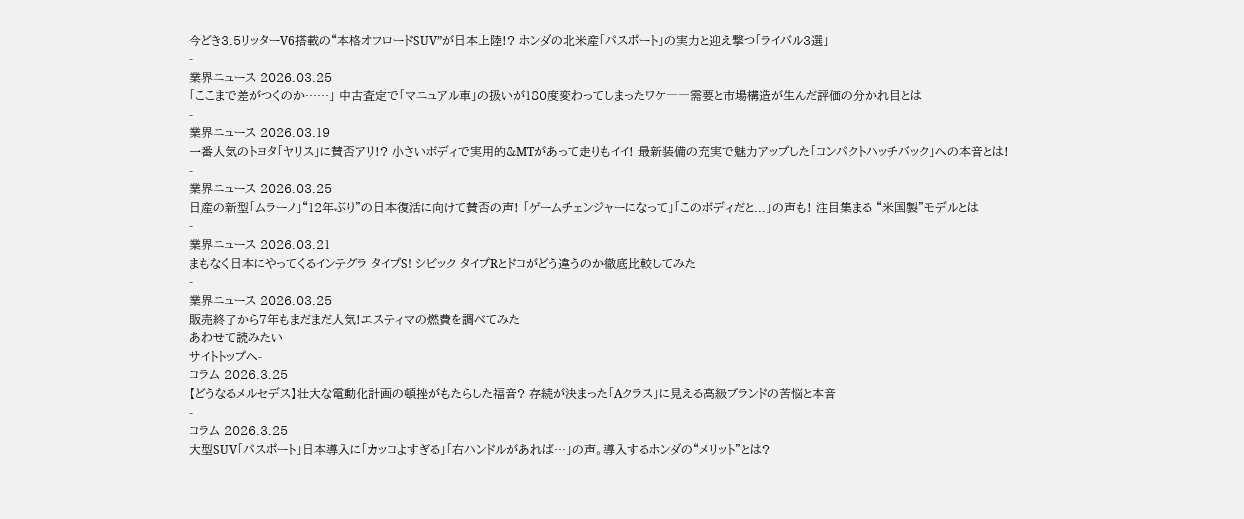今どき3.5リッターV6搭載の“本格オフロードSUV”が日本上陸!? ホンダの北米産「パスポート」の実力と迎え撃つ「ライバル3選」
-
業界ニュース 2026.03.25
「ここまで差がつくのか……」 中古査定で「マニュアル車」の扱いが180度変わってしまったワケ――需要と市場構造が生んだ評価の分かれ目とは
-
業界ニュース 2026.03.19
一番人気のトヨタ「ヤリス」に賛否アリ!? 小さいボディで実用的&MTがあって走りもイイ! 最新装備の充実で魅力アップした「コンパクトハッチバック」への本音とは!
-
業界ニュース 2026.03.25
日産の新型「ムラーノ」“12年ぶり”の日本復活に向けて賛否の声! 「ゲームチェンジャーになって」「このボディだと...」の声も! 注目集まる “米国製”モデルとは
-
業界ニュース 2026.03.21
まもなく日本にやってくるインテグラ タイプS! シビック タイプRとドコがどう違うのか徹底比較してみた
-
業界ニュース 2026.03.25
販売終了から7年もまだまだ人気!エスティマの燃費を調べてみた
あわせて読みたい
サイトトップへ-
コラム 2026.3.25
【どうなるメルセデス】壮大な電動化計画の頓挫がもたらした福音? 存続が決まった「Aクラス」に見える高級ブランドの苦悩と本音
-
コラム 2026.3.25
大型SUV「パスポート」日本導入に「カッコよすぎる」「右ハンドルがあれば…」の声。導入するホンダの“メリット”とは?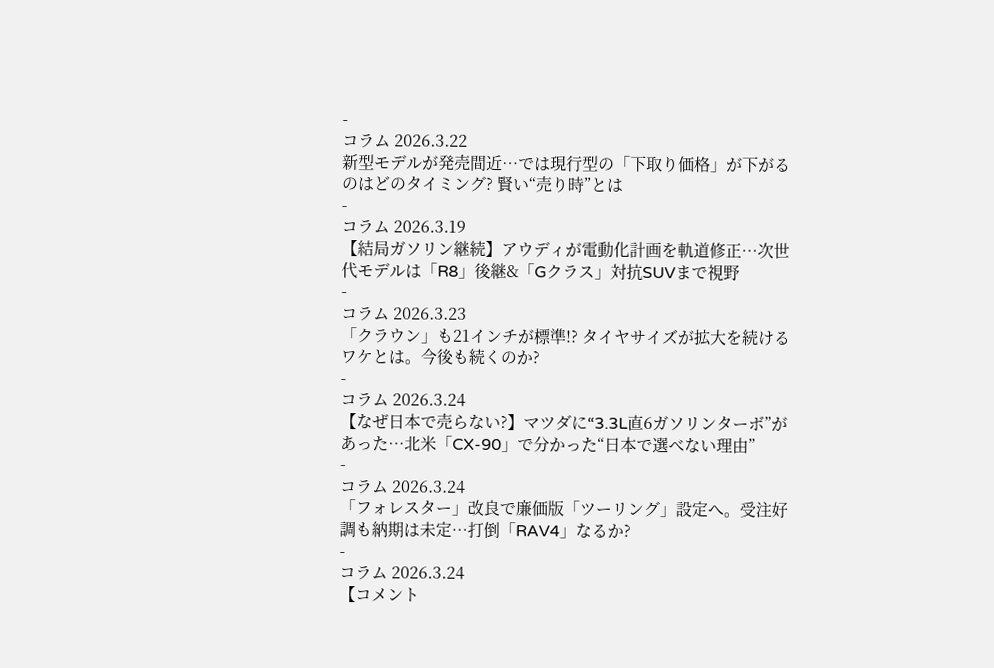-
コラム 2026.3.22
新型モデルが発売間近…では現行型の「下取り価格」が下がるのはどのタイミング? 賢い“売り時”とは
-
コラム 2026.3.19
【結局ガソリン継続】アウディが電動化計画を軌道修正…次世代モデルは「R8」後継&「Gクラス」対抗SUVまで視野
-
コラム 2026.3.23
「クラウン」も21インチが標準!? タイヤサイズが拡大を続けるワケとは。今後も続くのか?
-
コラム 2026.3.24
【なぜ日本で売らない?】マツダに“3.3L直6ガソリンターボ”があった…北米「CX-90」で分かった“日本で選べない理由”
-
コラム 2026.3.24
「フォレスター」改良で廉価版「ツーリング」設定へ。受注好調も納期は未定…打倒「RAV4」なるか?
-
コラム 2026.3.24
【コメント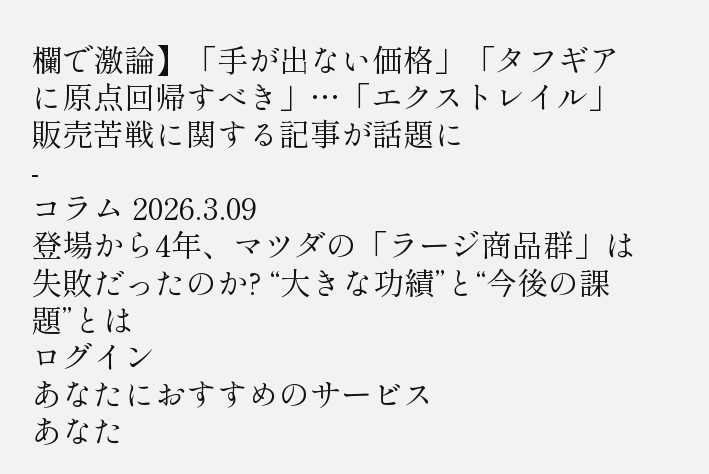欄で激論】「手が出ない価格」「タフギアに原点回帰すべき」…「エクストレイル」販売苦戦に関する記事が話題に
-
コラム 2026.3.09
登場から4年、マツダの「ラージ商品群」は失敗だったのか? “大きな功績”と“今後の課題”とは
ログイン
あなたにおすすめのサービス
あなた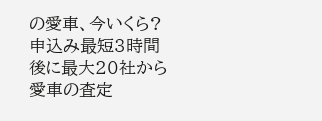の愛車、今いくら?
申込み最短3時間後に最大20社から
愛車の査定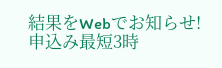結果をWebでお知らせ!
申込み最短3時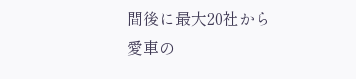間後に最大20社から
愛車の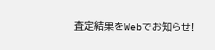査定結果をWebでお知らせ!